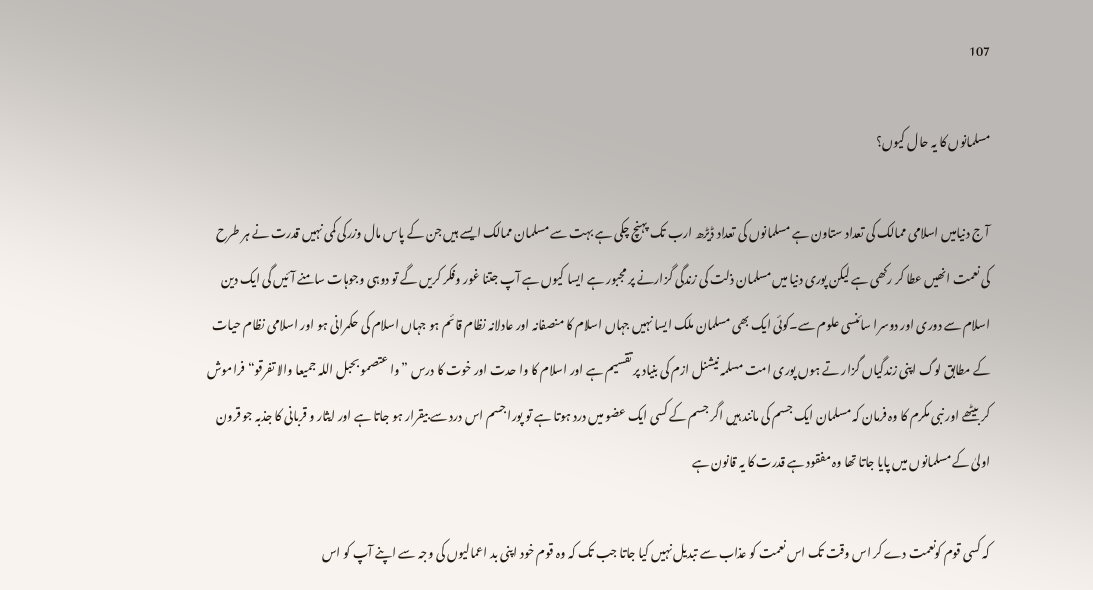107

مسلمانوں کا یہ حال کیوں؟

آ ج دنیامیں اسلامی ممالک کی تعداد ستاون ہے مسلمانوں کی تعداد ڈیڑھ ارب تک پہنچ چکی ہے بہت سے مسلمان ممالک ایسے ہیں جن کے پاس مال وزرکی کمی نہیں قدرت نے ہر طرح کی نعمت انھیں عطا کر رکھی ہے لیکن پوری دنیا میں مسلمان ذلت کی زندگی گزارنے پر مجبور ہے ایسا کیوں ہے آپ جتنا غور وفکر کریں گے تو دوہی وجوہات سامنے آئیں گی ایک دین اسلام سے دوری اور دوسرا سائنسی علوم سے۔کوئی ایک بھی مسلمان ملک ایسا نہیں جہاں اسلام کا منصفانہ اور عادلانہ نظام قائم ہو جہاں اسلام کی حکمرانی ہو اور اسلامی نظام حیات کے مطابق لوگ اپنی زندگیاں گزار تے ہوں پوری امت مسلمہ نیشنل ازم کی بنیاد پر تقسیم ہے اور اسلام کا وا حدت اور خوت کا درس ”وا عتصمو بحبل اللہ جمیعا والا تفرقو“فراموش کر بیٹھے اور نبی مکرم کا وہ فرمان کہ مسلمان ایک جسم کی مانند ہیں اگر جسم کے کسی ایک عضو میں درد ہوتا ہے تو پورا جسم اس درد سے بیقرار ہو جاتا ہے اور ایثار و قربانی کا جذبہ جو قرون اولیٰ کے مسلمانوں میں پایا جاتا تھا وہ مفقود ہے قدرت کا یہ قانون ہے

کہ کسی قوم کونعمت دے کر اس وقت تک اس نعمت کو عذاب سے تبدیل نہیں کیا جاتا جب تک کہ وہ قوم خود اپنی بد اعمالیوں کی وجہ سے اپنے آپ کو اس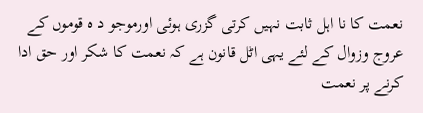نعمت کا نا اہل ثابت نہیں کرتی گزری ہوئی اورموجو د ہ قوموں کے عروج وزوال کے لئے یہی اٹل قانون ہے کہ نعمت کا شکر اور حق ادا کرنے پر نعمت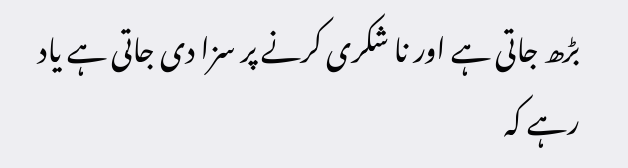بڑھ جاتی ہے اور نا شکری کرنے پر سزا دی جاتی ہے یاد رہے کہ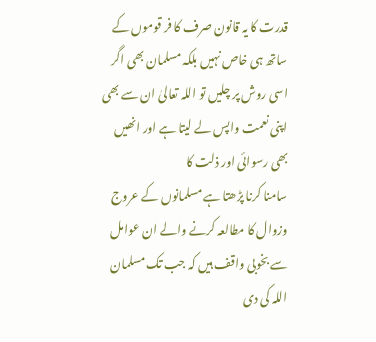قدرت کا یہ قانون صرف کا فر قوموں کے ساتھ ہی خاص نہیں بلکہ مسلمان بھی اگر اسی روش پر چلیں تو اللہ تعالیٰ ان سے بھی اپنی نعمت واپس لے لیتا ہے اور انھیں بھی رسوائی اور ذلت کا
سامنا کرنا پڑھتا ہے مسلمانوں کے عروج وزوال کا مطالعہ کرنے والے ان عوامل سے بخوبی واقف ہیں کہ جب تک مسلمان اللہ کی دی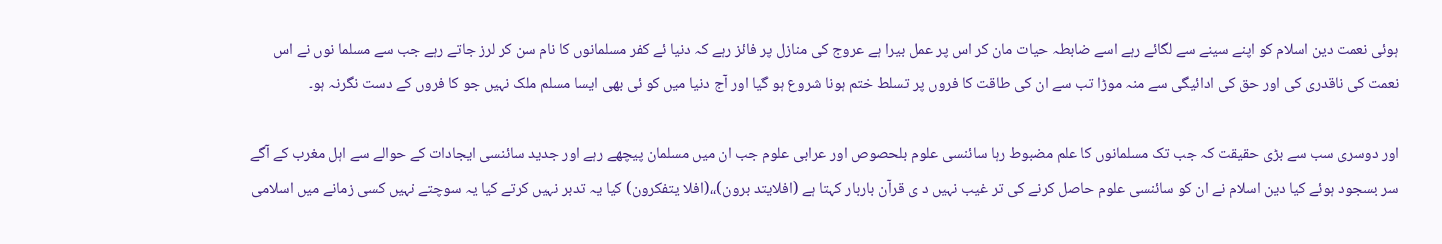ہوئی نعمت دین اسلام کو اپنے سینے سے لگائے رہے اسے ضابطہ حیات مان کر اس پر عمل بیرا ہے عروج کی منازل پر فائز رہے کہ دنیا ئے کفر مسلمانوں کا نام سن کر لرز جاتے رہے جب سے مسلما نوں نے اس نعمت کی ناقدری کی اور حق کی ادائیگی سے منہ موڑا تب سے ان کی طاقت کا فروں پر تسلط ختم ہونا شروع ہو گیا اور آج دنیا میں کو ئی بھی ایسا مسلم ملک نہیں جو کا فروں کے دست نگرنہ ہو۔

اور دوسری سب سے بڑی حقیقت کہ جب تک مسلمانوں کا علم مضبوط رہا سائنسی علوم بلحصوص اور عرابی علوم جب ان میں مسلمان پیچھے رہے اور جدید سائنسی ایجادات کے حوالے سے اہل مغرب کے آگے سر بسجود ہوئے کیا دین اسلام نے ان کو سائنسی علوم حاصل کرنے کی تر غیب نہیں د ی قرآن باربار کہتا ہے (افلایتد برون)،،(افلا یتفکرون) کیا یہ تدبر نہیں کرتے کیا یہ سوچتے نہیں کسی زمانے میں اسلامی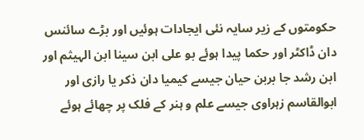حکومتوں کے زیر سایہ نئی ایجادات ہوئیں اور بڑے سائنس دان ڈاکٹر اور حکما پیدا ہوئے بو علی ابن سینا ابن الہیثم اور ابن رشد جا بربن حیان جیسے کیمیا دان ذکر یا رازی اور ابوالقاسم زہراوی جیسے علم و ہنر کے فلک پر چھائے ہوئے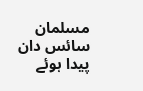مسلمان سائس دان پیدا ہوئے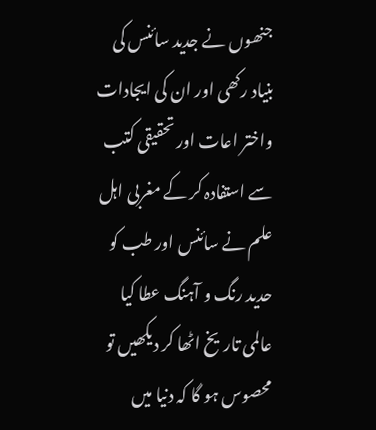جنھوں نے جدید سائنس کی بنیاد رکھی اور ان کی ایجادات واختر اعات اور تحقیقی کتب سے استفادہ کر کے مغربی اہل علم نے سائنس اور طب کو حدید رنگ و آہنگ عطا کیا عالمی تاریخ اٹھا کر دیکھیں تو محصوس ہو گا کہ دنیا میں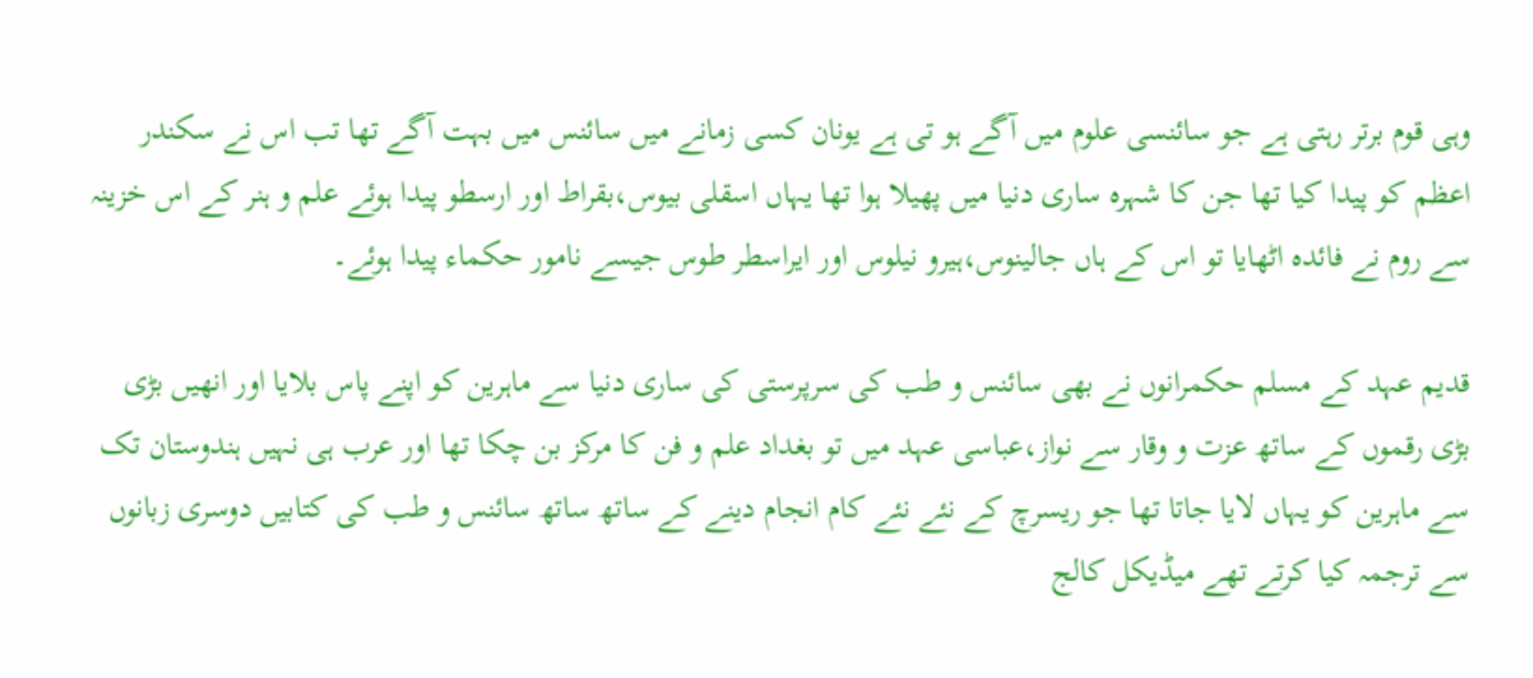وہی قوم برتر رہتی ہے جو سائنسی علوم میں آگے ہو تی ہے یونان کسی زمانے میں سائنس میں بہت آگے تھا تب اس نے سکندر اعظم کو پیدا کیا تھا جن کا شہرہ ساری دنیا میں پھیلا ہوا تھا یہاں اسقلی بیوس،بقراط اور ارسطو پیدا ہوئے علم و ہنر کے اس خزینہ سے روم نے فائدہ اٹھایا تو اس کے ہاں جالینوس،ہیرو نیلوس اور ایراسطر طوس جیسے نامور حکماء پیدا ہوئے۔

قدیم عہد کے مسلم حکمرانوں نے بھی سائنس و طب کی سرپرستی کی ساری دنیا سے ماہرین کو اپنے پاس بلایا اور انھیں بڑی بڑی رقموں کے ساتھ عزت و وقار سے نواز،عباسی عہد میں تو بغداد علم و فن کا مرکز بن چکا تھا اور عرب ہی نہیں ہندوستان تک سے ماہرین کو یہاں لایا جاتا تھا جو ریسرچ کے نئے نئے کام انجام دینے کے ساتھ ساتھ سائنس و طب کی کتابیں دوسری زبانوں سے ترجمہ کیا کرتے تھے میڈیکل کالج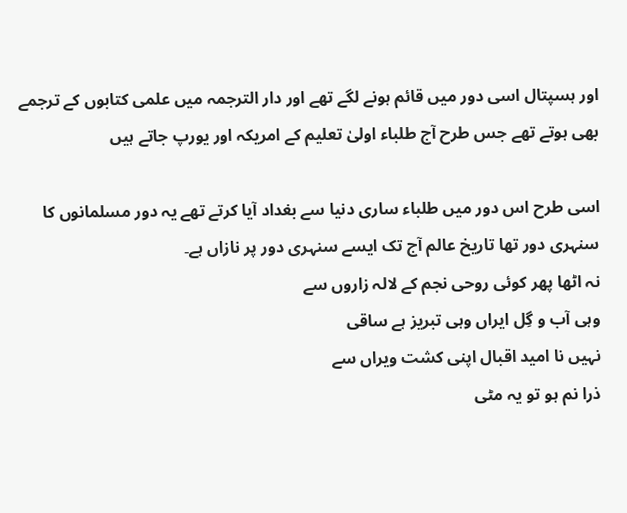اور ہسپتال اسی دور میں قائم ہونے لگے تھے اور دار الترجمہ میں علمی کتابوں کے ترجمے بھی ہوتے تھے جس طرح آج طلباء اولیٰ تعلیم کے امریکہ اور یورپ جاتے ہیں

اسی طرح اس دور میں طلباء ساری دنیا سے بغداد آیا کرتے تھے یہ دور مسلمانوں کا سنہری دور تھا تاریخ عالم آج تک ایسے سنہری دور پر نازاں ہے۔
نہ اٹھا پھر کوئی روحی نجم کے لالہ زاروں سے
وہی آب و گِل ایراں وہی تبریز ہے ساقی
نہیں نا امید اقبال اپنی کشت ویراں سے
ذرا نم ہو تو یہ مٹی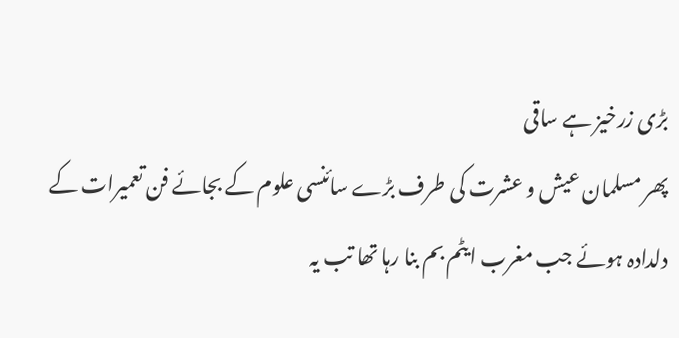بڑی زرخیز ہے ساقی
پھر مسلمان عیش و عشرت کی طرف بڑے سائنسی علوم کے بجائے فن تعمیرات کے دلدادہ ہوئے جب مغرب ایٹم بم بنا رہا تھا تب یہ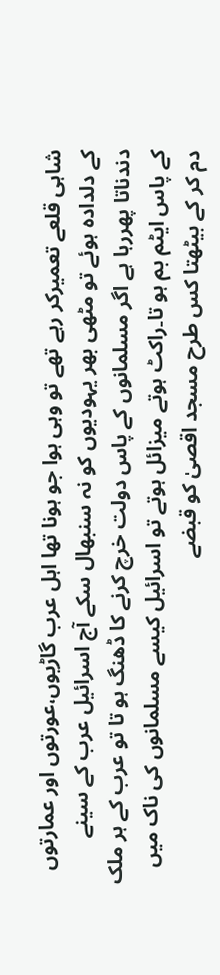شاہی قلعے تعمیرکر رہے تھے تو وہی ہوا جو ہونا تھا اہل عرب گاڑیوں،عورتوں اور عمارتوں کے دلدادہ ہوئے تو مٹھی بھر یہودیوں کو نہ سنبھال سکے آج اسرائیل عرب کے سینے دندناتا پھررہا ہے اگر مسلمانوں کے پاس دولت خرچ کرنے کا ڈھنگ ہو تا تو عرب کے ہر ملک کے پاس ایٹم بم ہو تا۔راکٹ ہوتے میزائل ہوتے تو اسرائیل کیسے مسلمانوں کی ناک میں دم کر کے بیٹھتا کس طرح مسجد اقصیٰ کو قبضے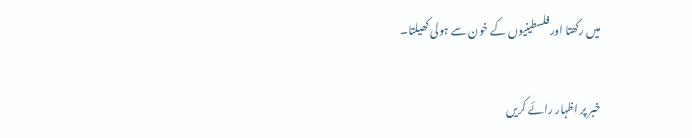میں رکھتا اور فلسطینیوں کے خون سے ہولی کھیلتا۔

خبر پر اظہار رائے کریں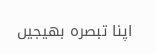اپنا تبصرہ بھیجیں